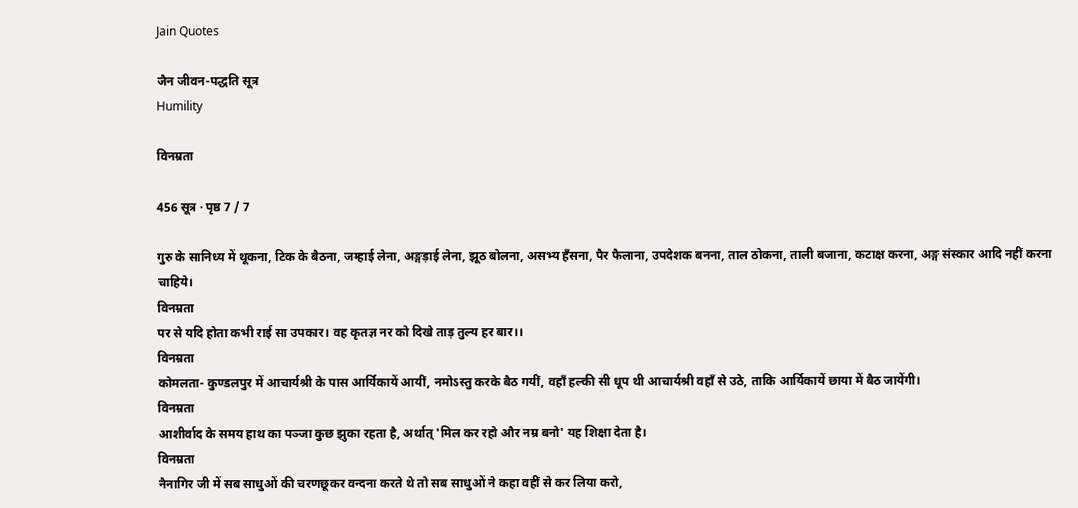Jain Quotes

जैन जीवन-पद्धति सूत्र
Humility

विनम्रता

456 सूत्र · पृष्ठ 7 / 7

गुरु के सानिध्य में थूकना, टिक के बैठना, जम्हाई लेना, अङ्गड़ाई लेना, झूठ बोलना, असभ्य हँसना, पैर फैलाना, उपदेशक बनना, ताल ठोकना, ताली बजाना, कटाक्ष करना, अङ्ग संस्कार आदि नहीं करना चाहिये।
विनम्रता
पर से यदि होता कभी राई सा उपकार। वह कृतज्ञ नर को दिखे ताड़ तुल्य हर बार।।
विनम्रता
कोमलता- कुण्डलपुर में आचार्यश्री के पास आर्यिकायें आयीं, नमोऽस्तु करके बैठ गयीं, वहाँ हल्की सी धूप थी आचार्यश्री वहाँ से उठे, ताकि आर्यिकायें छाया में बैठ जायेंगी।
विनम्रता
आशीर्वाद के समय हाथ का पञ्जा कुछ झुका रहता है, अर्थात् 'मिल कर रहो और नम्र बनो' यह शिक्षा देता है।
विनम्रता
नैनागिर जी में सब साधुओं की चरणछूकर वन्दना करते थे तो सब साधुओं ने कहा वहीं से कर लिया करो,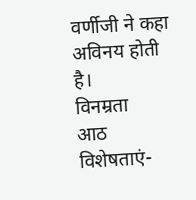वर्णीजी ने कहा अविनय होती है।
विनम्रता
आठ विशेषताएं-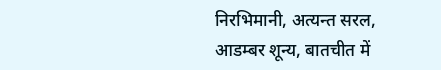निरभिमानी, अत्यन्त सरल, आडम्बर शून्य, बातचीत में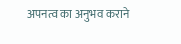अपनत्व का अनुभव कराने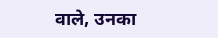वाले, उनका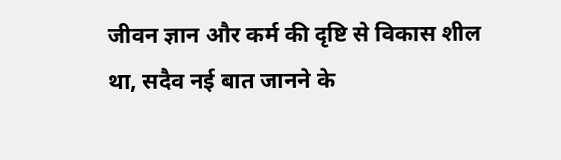जीवन ज्ञान और कर्म की दृष्टि से विकास शील था, सदैव नई बात जानने के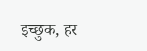इच्छुक, हर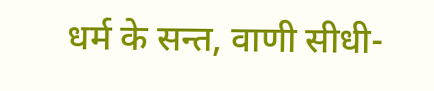धर्म के सन्त, वाणी सीधी-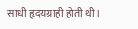साधी हृदयग्राही होती थी।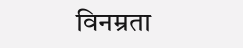विनम्रता